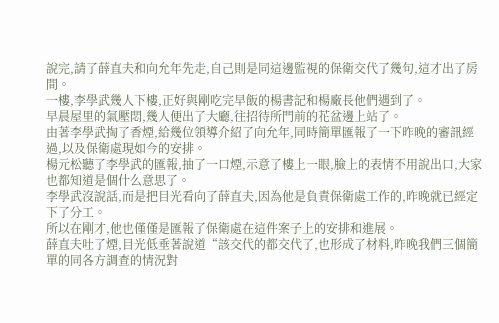說完,請了薛直夫和向允年先走,自己則是同這邊監視的保衛交代了幾句,這才出了房間。
一樓,李學武幾人下樓,正好與剛吃完早飯的楊書記和楊廠長他們遇到了。
早晨屋里的氣壓悶,幾人便出了大廳,往招待所門前的花盆邊上站了。
由著李學武掏了香煙,給幾位領導介紹了向允年,同時簡單匯報了一下昨晚的審訊經過,以及保衛處現如今的安排。
楊元松聽了李學武的匯報,抽了一口煙,示意了樓上一眼,臉上的表情不用說出口,大家也都知道是個什么意思了。
李學武沒說話,而是把目光看向了薛直夫,因為他是負責保衛處工作的,昨晚就已經定下了分工。
所以在剛才,他也僅僅是匯報了保衛處在這件案子上的安排和進展。
薛直夫吐了煙,目光低垂著說道“該交代的都交代了,也形成了材料,昨晚我們三個簡單的同各方調查的情況對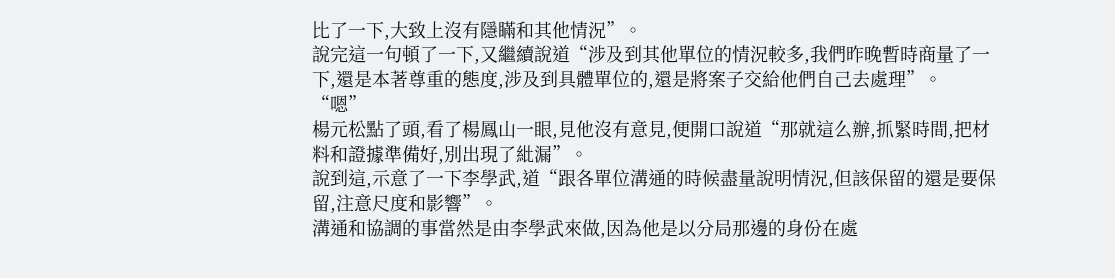比了一下,大致上沒有隱瞞和其他情況”。
說完這一句頓了一下,又繼續說道“涉及到其他單位的情況較多,我們昨晚暫時商量了一下,還是本著尊重的態度,涉及到具體單位的,還是將案子交給他們自己去處理”。
“嗯”
楊元松點了頭,看了楊鳳山一眼,見他沒有意見,便開口說道“那就這么辦,抓緊時間,把材料和證據準備好,別出現了紕漏”。
說到這,示意了一下李學武,道“跟各單位溝通的時候盡量說明情況,但該保留的還是要保留,注意尺度和影響”。
溝通和協調的事當然是由李學武來做,因為他是以分局那邊的身份在處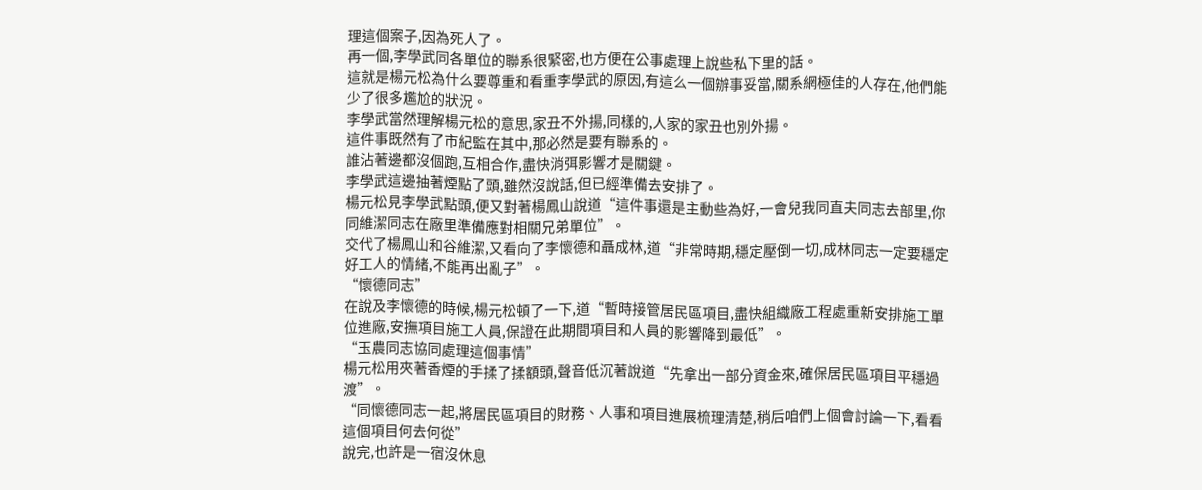理這個案子,因為死人了。
再一個,李學武同各單位的聯系很緊密,也方便在公事處理上說些私下里的話。
這就是楊元松為什么要尊重和看重李學武的原因,有這么一個辦事妥當,關系網極佳的人存在,他們能少了很多尷尬的狀況。
李學武當然理解楊元松的意思,家丑不外揚,同樣的,人家的家丑也別外揚。
這件事既然有了市紀監在其中,那必然是要有聯系的。
誰沾著邊都沒個跑,互相合作,盡快消弭影響才是關鍵。
李學武這邊抽著煙點了頭,雖然沒說話,但已經準備去安排了。
楊元松見李學武點頭,便又對著楊鳳山說道“這件事還是主動些為好,一會兒我同直夫同志去部里,你同維潔同志在廠里準備應對相關兄弟單位”。
交代了楊鳳山和谷維潔,又看向了李懷德和聶成林,道“非常時期,穩定壓倒一切,成林同志一定要穩定好工人的情緒,不能再出亂子”。
“懷德同志”
在說及李懷德的時候,楊元松頓了一下,道“暫時接管居民區項目,盡快組織廠工程處重新安排施工單位進廠,安撫項目施工人員,保證在此期間項目和人員的影響降到最低”。
“玉農同志協同處理這個事情”
楊元松用夾著香煙的手揉了揉額頭,聲音低沉著說道“先拿出一部分資金來,確保居民區項目平穩過渡”。
“同懷德同志一起,將居民區項目的財務、人事和項目進展梳理清楚,稍后咱們上個會討論一下,看看這個項目何去何從”
說完,也許是一宿沒休息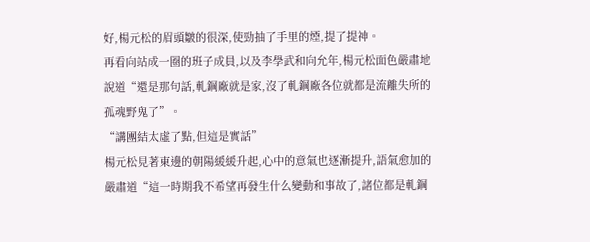好,楊元松的眉頭皺的很深,使勁抽了手里的煙,提了提神。
再看向站成一圈的班子成員,以及李學武和向允年,楊元松面色嚴肅地說道“還是那句話,軋鋼廠就是家,沒了軋鋼廠各位就都是流離失所的孤魂野鬼了”。
“講團結太虛了點,但這是實話”
楊元松見著東邊的朝陽緩緩升起,心中的意氣也逐漸提升,語氣愈加的嚴肅道“這一時期我不希望再發生什么變動和事故了,諸位都是軋鋼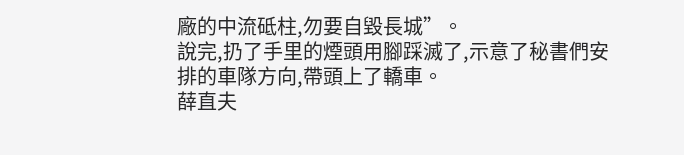廠的中流砥柱,勿要自毀長城”。
說完,扔了手里的煙頭用腳踩滅了,示意了秘書們安排的車隊方向,帶頭上了轎車。
薛直夫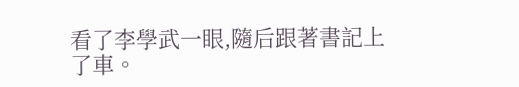看了李學武一眼,隨后跟著書記上了車。